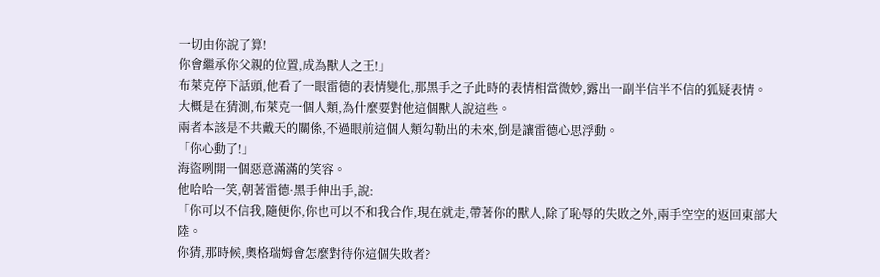一切由你說了算!
你會繼承你父親的位置,成為獸人之王!」
布萊克停下話頭,他看了一眼雷德的表情變化,那黑手之子此時的表情相當微妙,露出一副半信半不信的狐疑表情。
大概是在猜測,布萊克一個人類,為什麼要對他這個獸人說這些。
兩者本該是不共戴天的關係,不過眼前這個人類勾勒出的未來,倒是讓雷德心思浮動。
「你心動了!」
海盜咧開一個惡意滿滿的笑容。
他哈哈一笑,朝著雷德·黑手伸出手,說:
「你可以不信我,隨便你,你也可以不和我合作,現在就走,帶著你的獸人,除了恥辱的失敗之外,兩手空空的返回東部大陸。
你猜,那時候,奧格瑞姆會怎麼對待你這個失敗者?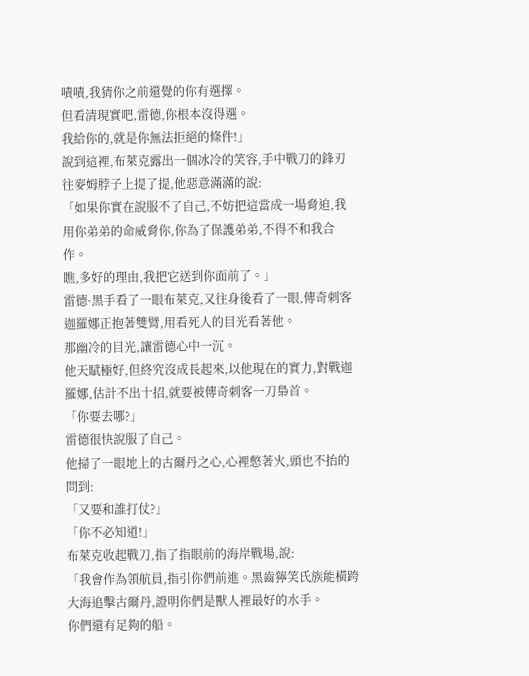嘖嘖,我猜你之前還覺的你有選擇。
但看清現實吧,雷德,你根本沒得選。
我給你的,就是你無法拒絕的條件!」
說到這裡,布萊克露出一個冰冷的笑容,手中戰刀的鋒刃往麥姆脖子上提了提,他惡意滿滿的說:
「如果你實在說服不了自己,不妨把這當成一場脅迫,我用你弟弟的命威脅你,你為了保護弟弟,不得不和我合作。
瞧,多好的理由,我把它送到你面前了。」
雷德·黑手看了一眼布萊克,又往身後看了一眼,傳奇刺客迦羅娜正抱著雙臂,用看死人的目光看著他。
那幽冷的目光,讓雷德心中一沉。
他天賦極好,但終究沒成長起來,以他現在的實力,對戰迦羅娜,估計不出十招,就要被傳奇刺客一刀梟首。
「你要去哪?」
雷德很快說服了自己。
他掃了一眼地上的古爾丹之心,心裡憋著火,頭也不抬的問到:
「又要和誰打仗?」
「你不必知道!」
布萊克收起戰刀,指了指眼前的海岸戰場,說:
「我會作為領航員,指引你們前進。黑齒獰笑氏族能橫跨大海追擊古爾丹,證明你們是獸人裡最好的水手。
你們還有足夠的船。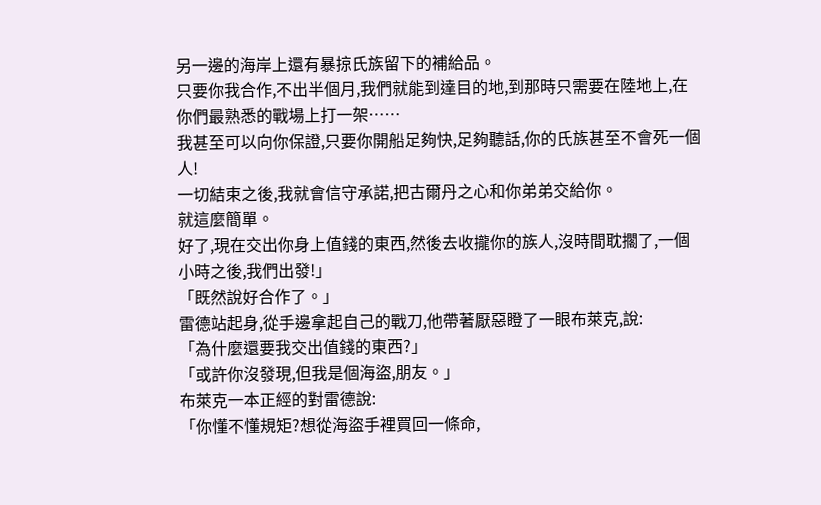另一邊的海岸上還有暴掠氏族留下的補給品。
只要你我合作,不出半個月,我們就能到達目的地,到那時只需要在陸地上,在你們最熟悉的戰場上打一架……
我甚至可以向你保證,只要你開船足夠快,足夠聽話,你的氏族甚至不會死一個人!
一切結束之後,我就會信守承諾,把古爾丹之心和你弟弟交給你。
就這麼簡單。
好了,現在交出你身上值錢的東西,然後去收攏你的族人,沒時間耽擱了,一個小時之後,我們出發!」
「既然說好合作了。」
雷德站起身,從手邊拿起自己的戰刀,他帶著厭惡瞪了一眼布萊克,說:
「為什麼還要我交出值錢的東西?」
「或許你沒發現,但我是個海盜,朋友。」
布萊克一本正經的對雷德說:
「你懂不懂規矩?想從海盜手裡買回一條命,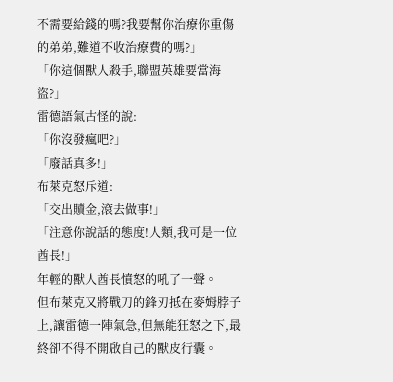不需要給錢的嗎?我要幫你治療你重傷的弟弟,難道不收治療費的嗎?」
「你這個獸人殺手,聯盟英雄要當海盜?」
雷德語氣古怪的說:
「你沒發瘋吧?」
「廢話真多!」
布萊克怒斥道:
「交出贖金,滾去做事!」
「注意你說話的態度!人類,我可是一位酋長!」
年輕的獸人酋長憤怒的吼了一聲。
但布萊克又將戰刀的鋒刃抵在麥姆脖子上,讓雷德一陣氣急,但無能狂怒之下,最終卻不得不開啟自己的獸皮行囊。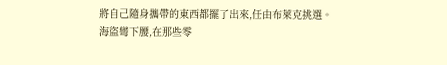將自己隨身攜帶的東西都擺了出來,任由布萊克挑選。
海盜彎下腰,在那些零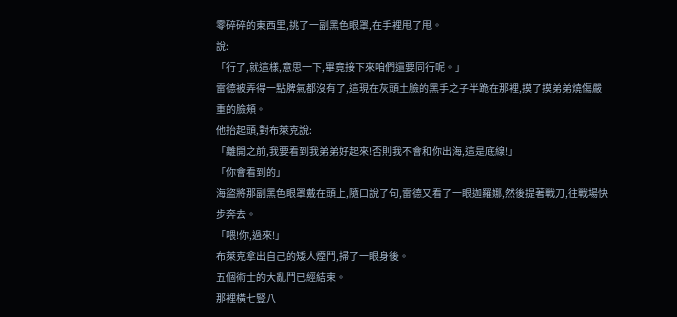零碎碎的東西里,挑了一副黑色眼罩,在手裡甩了甩。
說:
「行了,就這樣,意思一下,畢竟接下來咱們還要同行呢。」
雷德被弄得一點脾氣都沒有了,這現在灰頭土臉的黑手之子半跪在那裡,摸了摸弟弟燒傷嚴重的臉頰。
他抬起頭,對布萊克說:
「離開之前,我要看到我弟弟好起來!否則我不會和你出海,這是底線!」
「你會看到的」
海盜將那副黑色眼罩戴在頭上,隨口說了句,雷德又看了一眼迦羅娜,然後提著戰刀,往戰場快步奔去。
「喂!你,過來!」
布萊克拿出自己的矮人煙鬥,掃了一眼身後。
五個術士的大亂鬥已經結束。
那裡橫七豎八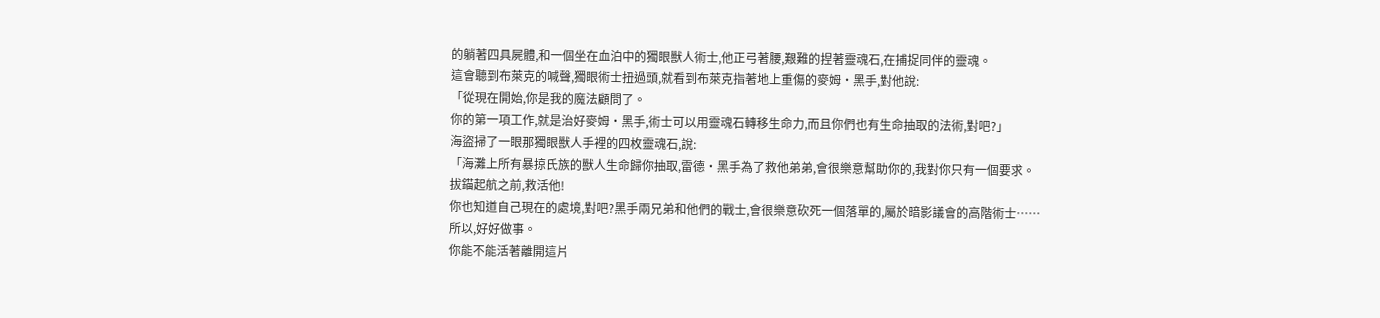的躺著四具屍體,和一個坐在血泊中的獨眼獸人術士,他正弓著腰,艱難的捏著靈魂石,在捕捉同伴的靈魂。
這會聽到布萊克的喊聲,獨眼術士扭過頭,就看到布萊克指著地上重傷的麥姆·黑手,對他說:
「從現在開始,你是我的魔法顧問了。
你的第一項工作,就是治好麥姆·黑手,術士可以用靈魂石轉移生命力,而且你們也有生命抽取的法術,對吧?」
海盜掃了一眼那獨眼獸人手裡的四枚靈魂石,說:
「海灘上所有暴掠氏族的獸人生命歸你抽取,雷德·黑手為了救他弟弟,會很樂意幫助你的,我對你只有一個要求。
拔錨起航之前,救活他!
你也知道自己現在的處境,對吧?黑手兩兄弟和他們的戰士,會很樂意砍死一個落單的,屬於暗影議會的高階術士……
所以,好好做事。
你能不能活著離開這片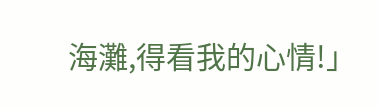海灘,得看我的心情!」